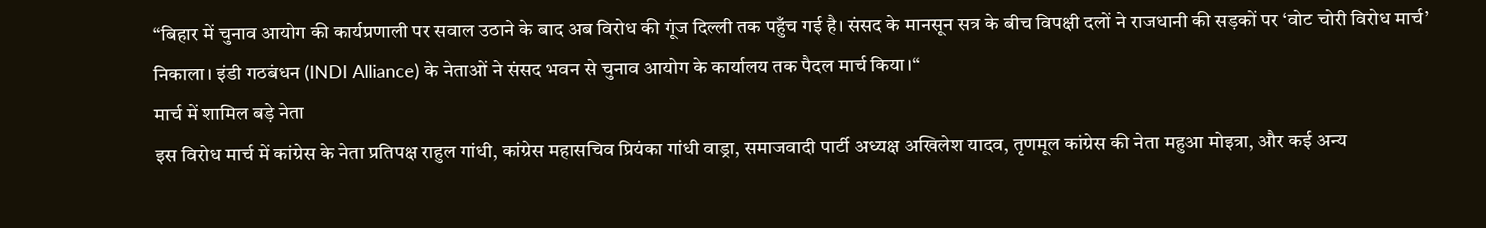“बिहार में चुनाव आयोग की कार्यप्रणाली पर सवाल उठाने के बाद अब विरोध की गूंज दिल्ली तक पहुँच गई है। संसद के मानसून सत्र के बीच विपक्षी दलों ने राजधानी की सड़कों पर ‘वोट चोरी विरोध मार्च’ निकाला। इंडी गठबंधन (INDI Alliance) के नेताओं ने संसद भवन से चुनाव आयोग के कार्यालय तक पैदल मार्च किया।“
मार्च में शामिल बड़े नेता
इस विरोध मार्च में कांग्रेस के नेता प्रतिपक्ष राहुल गांधी, कांग्रेस महासचिव प्रियंका गांधी वाड्रा, समाजवादी पार्टी अध्यक्ष अखिलेश यादव, तृणमूल कांग्रेस की नेता महुआ मोइत्रा, और कई अन्य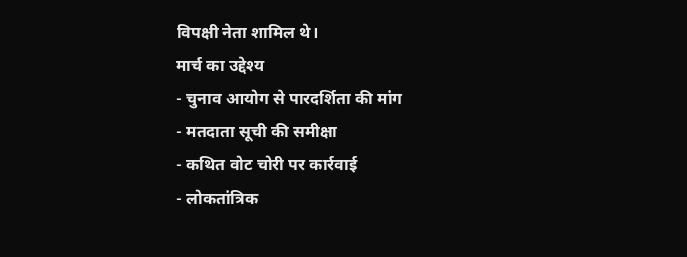विपक्षी नेता शामिल थे।
मार्च का उद्देश्य
- चुनाव आयोग से पारदर्शिता की मांग
- मतदाता सूची की समीक्षा
- कथित वोट चोरी पर कार्रवाई
- लोकतांत्रिक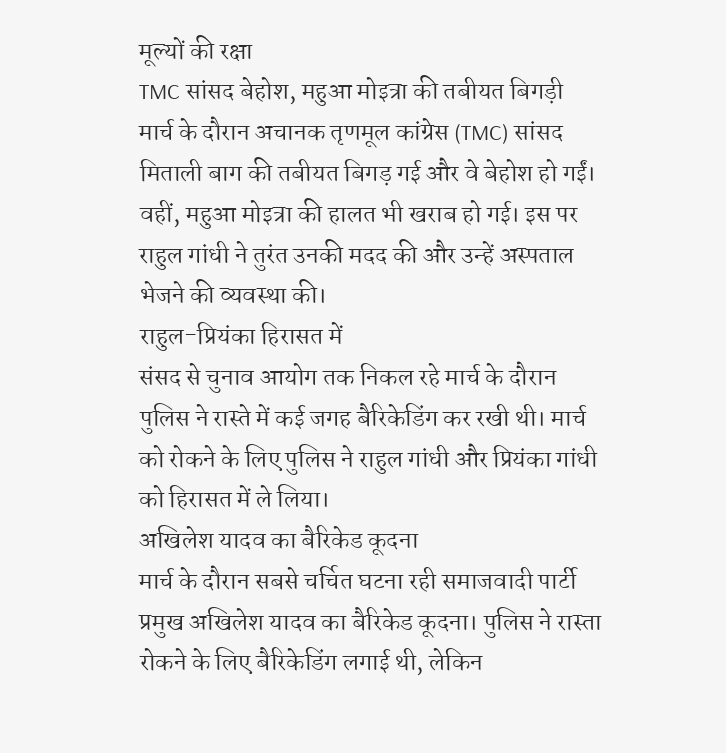मूल्यों की रक्षा
TMC सांसद बेहोश, महुआ मोइत्रा की तबीयत बिगड़ी
मार्च के दौरान अचानक तृणमूल कांग्रेस (TMC) सांसद मिताली बाग की तबीयत बिगड़ गई और वे बेहोश हो गईं। वहीं, महुआ मोइत्रा की हालत भी खराब हो गई। इस पर राहुल गांधी ने तुरंत उनकी मदद की और उन्हें अस्पताल भेजने की व्यवस्था की।
राहुल-प्रियंका हिरासत में
संसद से चुनाव आयोग तक निकल रहे मार्च के दौरान पुलिस ने रास्ते में कई जगह बैरिकेडिंग कर रखी थी। मार्च को रोकने के लिए पुलिस ने राहुल गांधी और प्रियंका गांधी को हिरासत में ले लिया।
अखिलेश यादव का बैरिकेड कूदना
मार्च के दौरान सबसे चर्चित घटना रही समाजवादी पार्टी प्रमुख अखिलेश यादव का बैरिकेड कूदना। पुलिस ने रास्ता रोकने के लिए बैरिकेडिंग लगाई थी, लेकिन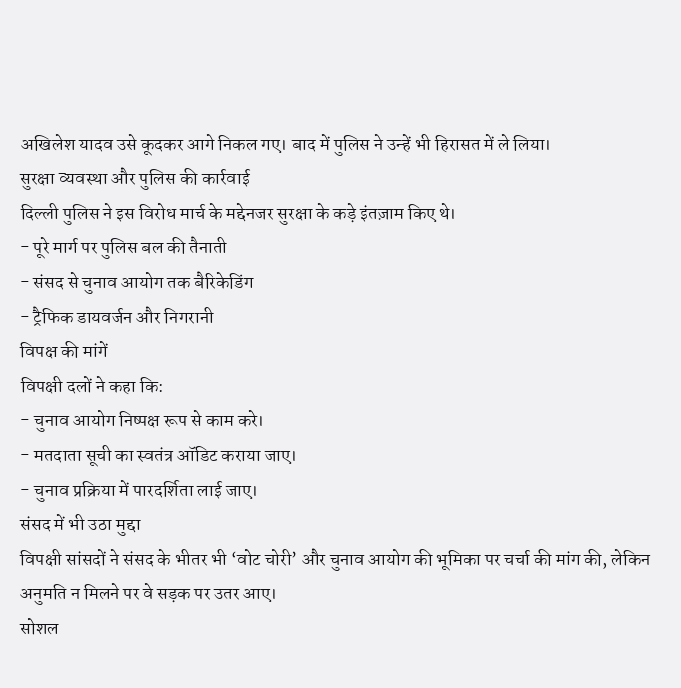अखिलेश यादव उसे कूदकर आगे निकल गए। बाद में पुलिस ने उन्हें भी हिरासत में ले लिया।
सुरक्षा व्यवस्था और पुलिस की कार्रवाई
दिल्ली पुलिस ने इस विरोध मार्च के मद्देनजर सुरक्षा के कड़े इंतज़ाम किए थे।
- पूरे मार्ग पर पुलिस बल की तैनाती
- संसद से चुनाव आयोग तक बैरिकेडिंग
- ट्रैफिक डायवर्जन और निगरानी
विपक्ष की मांगें
विपक्षी दलों ने कहा कि:
- चुनाव आयोग निष्पक्ष रूप से काम करे।
- मतदाता सूची का स्वतंत्र ऑडिट कराया जाए।
- चुनाव प्रक्रिया में पारदर्शिता लाई जाए।
संसद में भी उठा मुद्दा
विपक्षी सांसदों ने संसद के भीतर भी ‘वोट चोरी’ और चुनाव आयोग की भूमिका पर चर्चा की मांग की, लेकिन अनुमति न मिलने पर वे सड़क पर उतर आए।
सोशल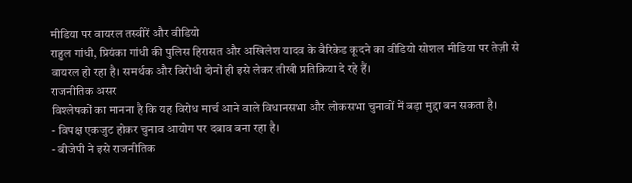मीडिया पर वायरल तस्वीरें और वीडियो
राहुल गांधी, प्रियंका गांधी की पुलिस हिरासत और अखिलेश यादव के बैरिकेड कूदने का वीडियो सोशल मीडिया पर तेज़ी से वायरल हो रहा है। समर्थक और विरोधी दोनों ही इसे लेकर तीखी प्रतिक्रिया दे रहे हैं।
राजनीतिक असर
विश्लेषकों का मानना है कि यह विरोध मार्च आने वाले विधानसभा और लोकसभा चुनावों में बड़ा मुद्दा बन सकता है।
- विपक्ष एकजुट होकर चुनाव आयोग पर दबाव बना रहा है।
- बीजेपी ने इसे राजनीतिक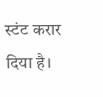स्टंट करार दिया है।